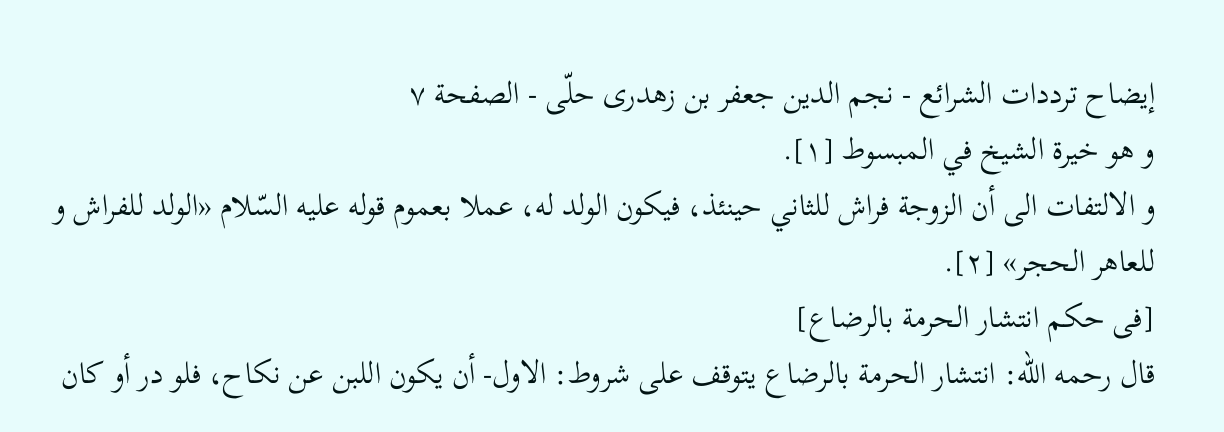إيضاح ترددات الشرائع - نجم الدين جعفر بن زهدرى حلّى - الصفحة ٧
و هو خيرة الشيخ في المبسوط [١].
و الالتفات الى أن الزوجة فراش للثاني حينئذ، فيكون الولد له، عملا بعموم قوله عليه السّلام «الولد للفراش و للعاهر الحجر» [٢].
[فى حكم انتشار الحرمة بالرضاع]
قال رحمه اللّه: انتشار الحرمة بالرضاع يتوقف على شروط: الاول- أن يكون اللبن عن نكاح، فلو در أو كان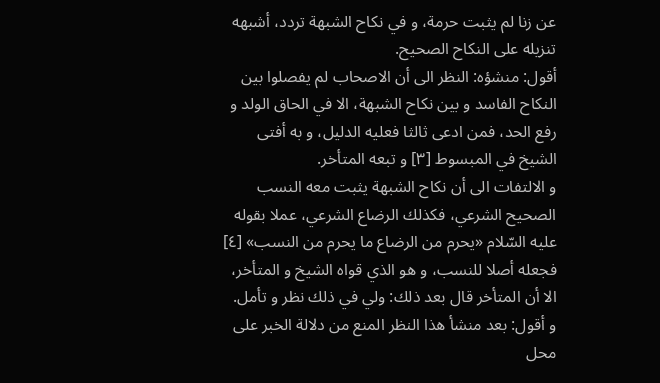عن زنا لم يثبت حرمة، و في نكاح الشبهة تردد، أشبهه تنزيله على النكاح الصحيح.
أقول: منشؤه: النظر الى أن الاصحاب لم يفصلوا بين النكاح الفاسد و بين نكاح الشبهة، الا في الحاق الولد و رفع الحد، فمن ادعى ثالثا فعليه الدليل، و به أفتى الشيخ في المبسوط [٣] و تبعه المتأخر.
و الالتفات الى أن نكاح الشبهة يثبت معه النسب الصحيح الشرعي، فكذلك الرضاع الشرعي، عملا بقوله عليه السّلام «يحرم من الرضاع ما يحرم من النسب» [٤] فجعله أصلا للنسب، و هو الذي قواه الشيخ و المتأخر، الا أن المتأخر قال بعد ذلك: ولي في ذلك نظر و تأمل.
و أقول: بعد منشأ هذا النظر المنع من دلالة الخبر على محل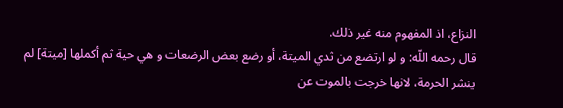النزاع، اذ المفهوم منه غير ذلك.
قال رحمه اللّه: و لو ارتضع من ثدي الميتة، أو رضع بعض الرضعات و هي حية ثم أكملها [ميتة] لم ينشر الحرمة، لانها خرجت بالموت عن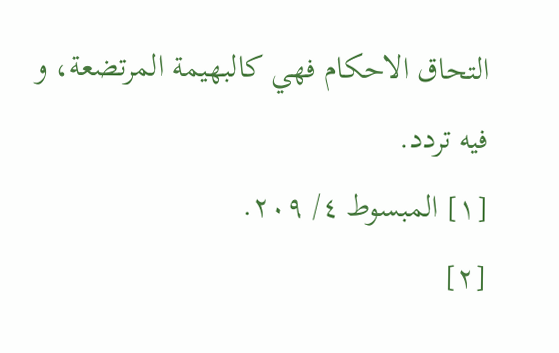التحاق الاحكام فهي كالبهيمة المرتضعة، و فيه تردد.
[١] المبسوط ٤/ ٢٠٩.
[٢]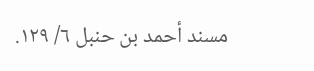مسند أحمد بن حنبل ٦/ ١٢٩.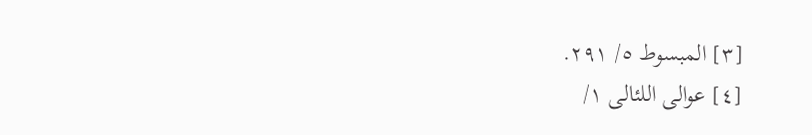[٣] المبسوط ٥/ ٢٩١.
[٤] عوالى اللئالى ١/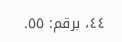٤٤، برقم: ٥٥.